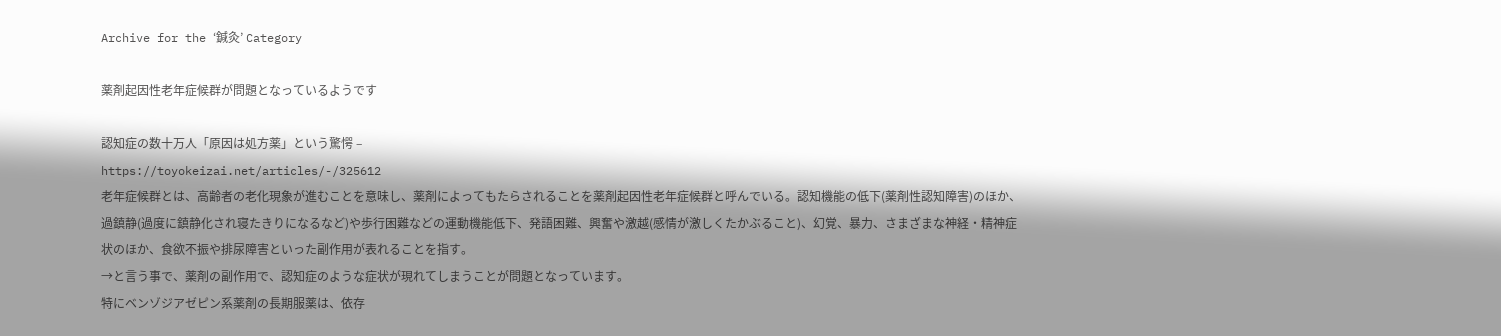Archive for the ‘鍼灸’ Category

薬剤起因性老年症候群が問題となっているようです

認知症の数十万人「原因は処方薬」という驚愕 –
https://toyokeizai.net/articles/-/325612
老年症候群とは、高齢者の老化現象が進むことを意味し、薬剤によってもたらされることを薬剤起因性老年症候群と呼んでいる。認知機能の低下(薬剤性認知障害)のほか、過鎮静(過度に鎮静化され寝たきりになるなど)や歩行困難などの運動機能低下、発語困難、興奮や激越(感情が激しくたかぶること)、幻覚、暴力、さまざまな神経・精神症状のほか、食欲不振や排尿障害といった副作用が表れることを指す。
→と言う事で、薬剤の副作用で、認知症のような症状が現れてしまうことが問題となっています。
特にベンゾジアゼピン系薬剤の長期服薬は、依存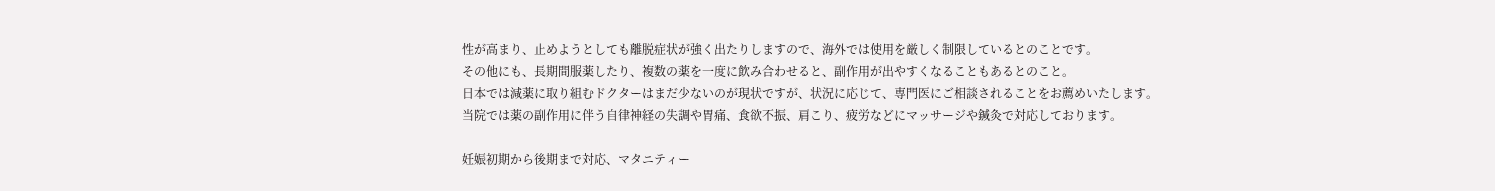性が高まり、止めようとしても離脱症状が強く出たりしますので、海外では使用を厳しく制限しているとのことです。
その他にも、長期間服薬したり、複数の薬を一度に飲み合わせると、副作用が出やすくなることもあるとのこと。
日本では減薬に取り組むドクターはまだ少ないのが現状ですが、状況に応じて、専門医にご相談されることをお薦めいたします。
当院では薬の副作用に伴う自律神経の失調や胃痛、食欲不振、肩こり、疲労などにマッサージや鍼灸で対応しております。

妊娠初期から後期まで対応、マタニティー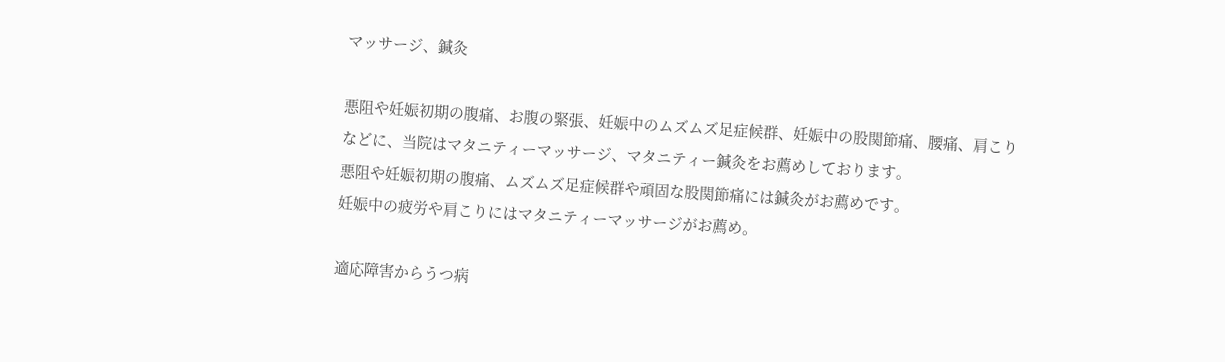マッサージ、鍼灸

悪阻や妊娠初期の腹痛、お腹の緊張、妊娠中のムズムズ足症候群、妊娠中の股関節痛、腰痛、肩こりなどに、当院はマタニティーマッサージ、マタニティー鍼灸をお薦めしております。
悪阻や妊娠初期の腹痛、ムズムズ足症候群や頑固な股関節痛には鍼灸がお薦めです。
妊娠中の疲労や肩こりにはマタニティーマッサージがお薦め。

適応障害からうつ病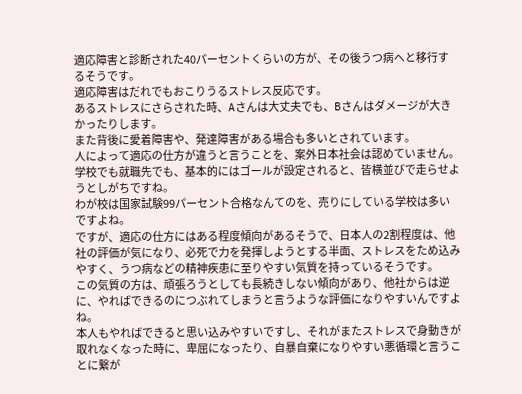適応障害と診断された40パーセントくらいの方が、その後うつ病へと移行するそうです。
適応障害はだれでもおこりうるストレス反応です。
あるストレスにさらされた時、Aさんは大丈夫でも、Bさんはダメージが大きかったりします。
また背後に愛着障害や、発達障害がある場合も多いとされています。
人によって適応の仕方が違うと言うことを、案外日本社会は認めていません。
学校でも就職先でも、基本的にはゴールが設定されると、皆横並びで走らせようとしがちですね。
わが校は国家試験99パーセント合格なんてのを、売りにしている学校は多いですよね。
ですが、適応の仕方にはある程度傾向があるそうで、日本人の2割程度は、他社の評価が気になり、必死で力を発揮しようとする半面、ストレスをため込みやすく、うつ病などの精神疾患に至りやすい気質を持っているそうです。
この気質の方は、頑張ろうとしても長続きしない傾向があり、他社からは逆に、やればできるのにつぶれてしまうと言うような評価になりやすいんですよね。
本人もやればできると思い込みやすいですし、それがまたストレスで身動きが取れなくなった時に、卑屈になったり、自暴自棄になりやすい悪循環と言うことに繋が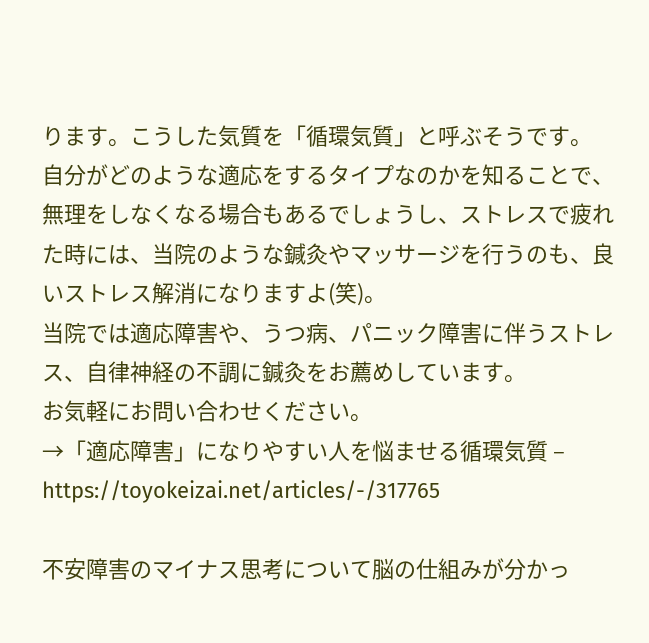ります。こうした気質を「循環気質」と呼ぶそうです。
自分がどのような適応をするタイプなのかを知ることで、無理をしなくなる場合もあるでしょうし、ストレスで疲れた時には、当院のような鍼灸やマッサージを行うのも、良いストレス解消になりますよ(笑)。
当院では適応障害や、うつ病、パニック障害に伴うストレス、自律神経の不調に鍼灸をお薦めしています。
お気軽にお問い合わせください。
→「適応障害」になりやすい人を悩ませる循環気質 –
https://toyokeizai.net/articles/-/317765

不安障害のマイナス思考について脳の仕組みが分かっ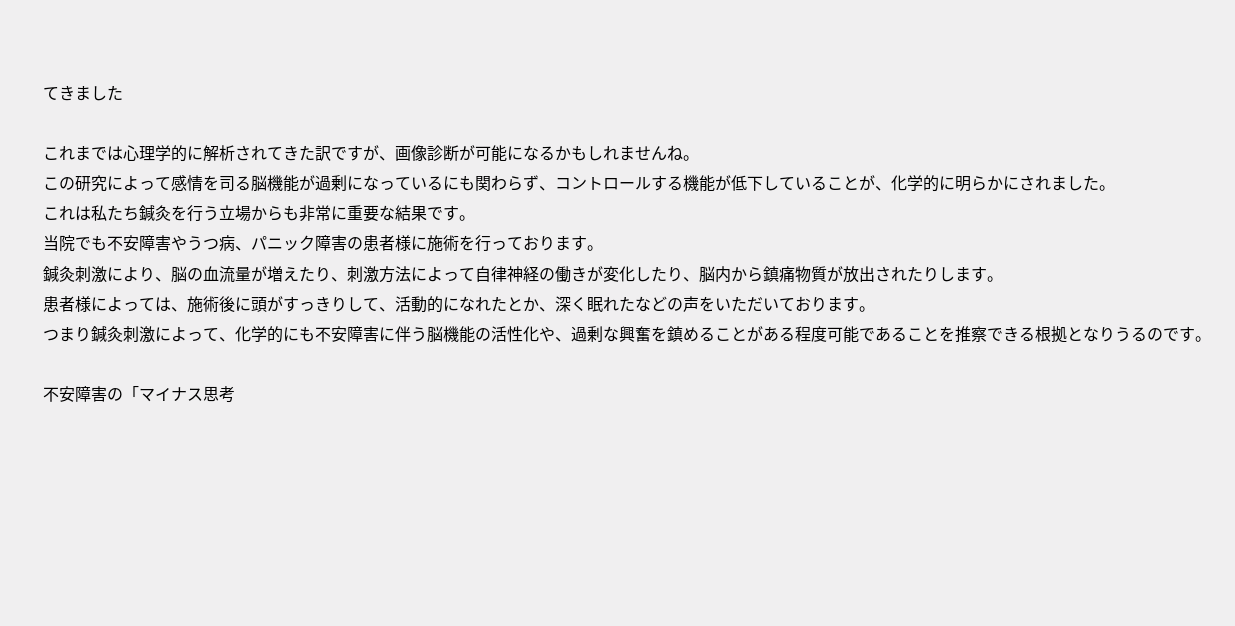てきました

これまでは心理学的に解析されてきた訳ですが、画像診断が可能になるかもしれませんね。
この研究によって感情を司る脳機能が過剰になっているにも関わらず、コントロールする機能が低下していることが、化学的に明らかにされました。
これは私たち鍼灸を行う立場からも非常に重要な結果です。
当院でも不安障害やうつ病、パニック障害の患者様に施術を行っております。
鍼灸刺激により、脳の血流量が増えたり、刺激方法によって自律神経の働きが変化したり、脳内から鎮痛物質が放出されたりします。
患者様によっては、施術後に頭がすっきりして、活動的になれたとか、深く眠れたなどの声をいただいております。
つまり鍼灸刺激によって、化学的にも不安障害に伴う脳機能の活性化や、過剰な興奮を鎮めることがある程度可能であることを推察できる根拠となりうるのです。

不安障害の「マイナス思考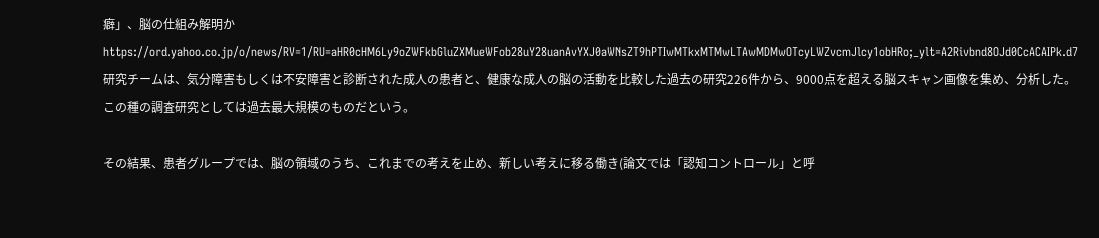癖」、脳の仕組み解明か https://ord.yahoo.co.jp/o/news/RV=1/RU=aHR0cHM6Ly9oZWFkbGluZXMueWFob28uY28uanAvYXJ0aWNsZT9hPTIwMTkxMTMwLTAwMDMwOTcyLWZvcmJlcy1obHRo;_ylt=A2Rivbnd8OJd0CcACAIPk.d7
研究チームは、気分障害もしくは不安障害と診断された成人の患者と、健康な成人の脳の活動を比較した過去の研究226件から、9000点を超える脳スキャン画像を集め、分析した。この種の調査研究としては過去最大規模のものだという。

その結果、患者グループでは、脳の領域のうち、これまでの考えを止め、新しい考えに移る働き(論文では「認知コントロール」と呼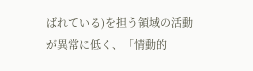ばれている)を担う領域の活動が異常に低く、「情動的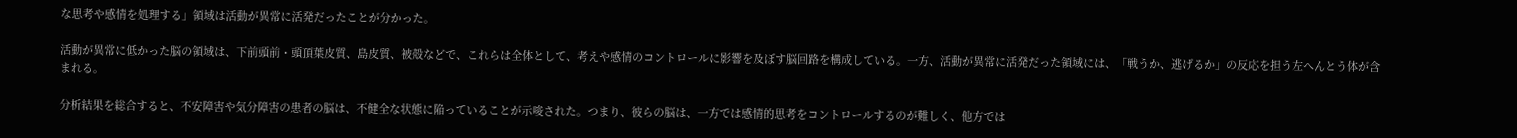な思考や感情を処理する」領域は活動が異常に活発だったことが分かった。

活動が異常に低かった脳の領域は、下前頭前・頭頂葉皮質、島皮質、被殻などで、これらは全体として、考えや感情のコントロールに影響を及ぼす脳回路を構成している。一方、活動が異常に活発だった領域には、「戦うか、逃げるか」の反応を担う左へんとう体が含まれる。

分析結果を総合すると、不安障害や気分障害の患者の脳は、不健全な状態に陥っていることが示唆された。つまり、彼らの脳は、一方では感情的思考をコントロールするのが難しく、他方では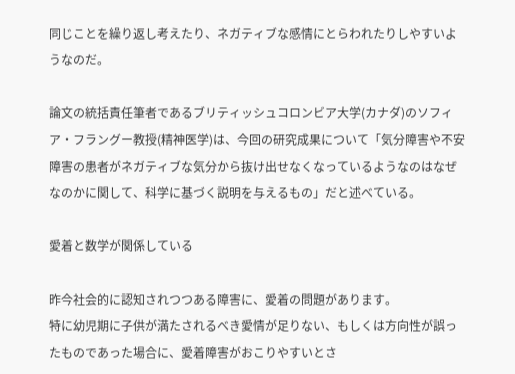同じことを繰り返し考えたり、ネガティブな感情にとらわれたりしやすいようなのだ。

論文の統括責任筆者であるブリティッシュコロンビア大学(カナダ)のソフィア・フラングー教授(精神医学)は、今回の研究成果について「気分障害や不安障害の患者がネガティブな気分から抜け出せなくなっているようなのはなぜなのかに関して、科学に基づく説明を与えるもの」だと述べている。

愛着と数学が関係している

昨今社会的に認知されつつある障害に、愛着の問題があります。
特に幼児期に子供が満たされるべき愛情が足りない、もしくは方向性が誤ったものであった場合に、愛着障害がおこりやすいとさ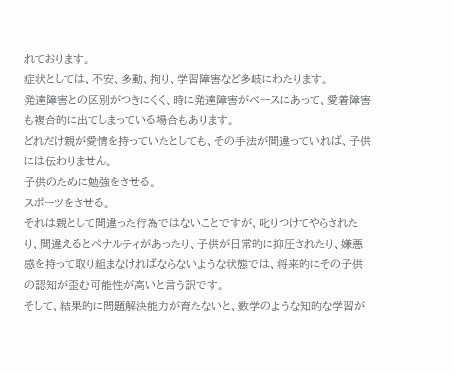れております。
症状としては、不安、多動、拘り、学習障害など多岐にわたります。
発達障害との区別がつきにくく、時に発達障害がベースにあって、愛着障害も複合的に出てしまっている場合もあります。
どれだけ親が愛情を持っていたとしても、その手法が間違っていれば、子供には伝わりません。
子供のために勉強をさせる。
スポーツをさせる。
それは親として間違った行為ではないことですが、叱りつけてやらされたり、間違えるとペナルティがあったり、子供が日常的に抑圧されたり、嫌悪感を持って取り組まなければならないような状態では、将来的にその子供の認知が歪む可能性が高いと言う訳です。
そして、結果的に問題解決能力が育たないと、数学のような知的な学習が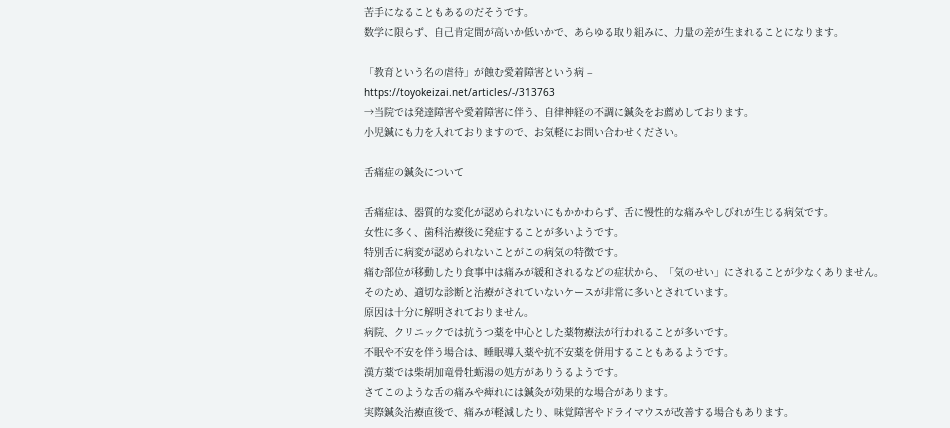苦手になることもあるのだそうです。
数学に限らず、自己肯定間が高いか低いかで、あらゆる取り組みに、力量の差が生まれることになります。

「教育という名の虐待」が蝕む愛着障害という病 –
https://toyokeizai.net/articles/-/313763
→当院では発達障害や愛着障害に伴う、自律神経の不調に鍼灸をお薦めしております。
小児鍼にも力を入れておりますので、お気軽にお問い合わせください。

舌痛症の鍼灸について

舌痛症は、器質的な変化が認められないにもかかわらず、舌に慢性的な痛みやしびれが生じる病気です。
女性に多く、歯科治療後に発症することが多いようです。
特別舌に病変が認められないことがこの病気の特徴です。
痛む部位が移動したり食事中は痛みが緩和されるなどの症状から、「気のせい」にされることが少なくありません。
そのため、適切な診断と治療がされていないケースが非常に多いとされています。
原因は十分に解明されておりません。
病院、クリニックでは抗うつ薬を中心とした薬物療法が行われることが多いです。
不眠や不安を伴う場合は、睡眠導入薬や抗不安薬を併用することもあるようです。
漢方薬では柴胡加竜骨牡蛎湯の処方がありうるようです。
さてこのような舌の痛みや痺れには鍼灸が効果的な場合があります。
実際鍼灸治療直後で、痛みが軽減したり、味覚障害やドライマウスが改善する場合もあります。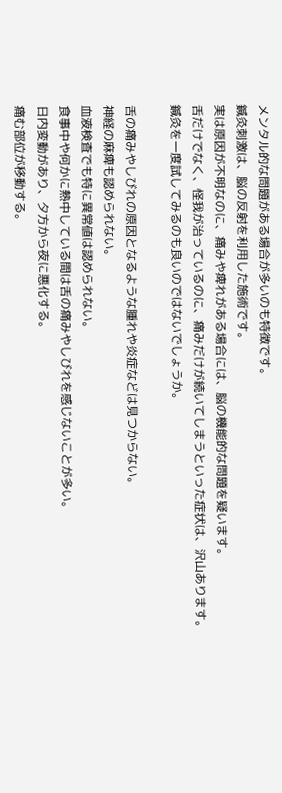メンタル的な問題がある場合が多いのも特徴です。
鍼灸刺激は、脳の反射を利用した施術です。
実は原因が不明なのに、痛みや痺れがある場合には、脳の機能的な問題を疑います。
舌だけでなく、怪我が治っているのに、痛みだけが続いてしまうといった症状は、沢山あります。
鍼灸を一度試してみるのも良いのではないでしょうか。

舌の痛みやしびれの原因となるような腫れや炎症などは見つからない。
神経の麻痺も認められない。
血液検査でも特に異常値は認められない。
食事中や何かに熱中している間は舌の痛みやしびれを感じないことが多い。
日内変動があり、夕方から夜に悪化する。
痛む部位が移動する。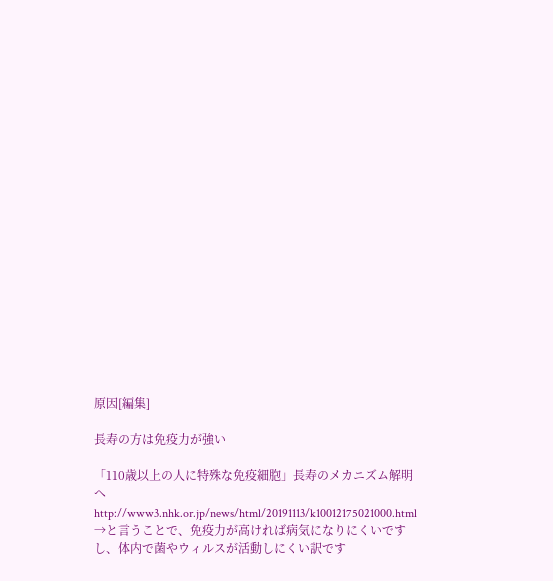原因[編集]

長寿の方は免疫力が強い

「110歳以上の人に特殊な免疫細胞」長寿のメカニズム解明へ
http://www3.nhk.or.jp/news/html/20191113/k10012175021000.html
→と言うことで、免疫力が高ければ病気になりにくいですし、体内で菌やウィルスが活動しにくい訳です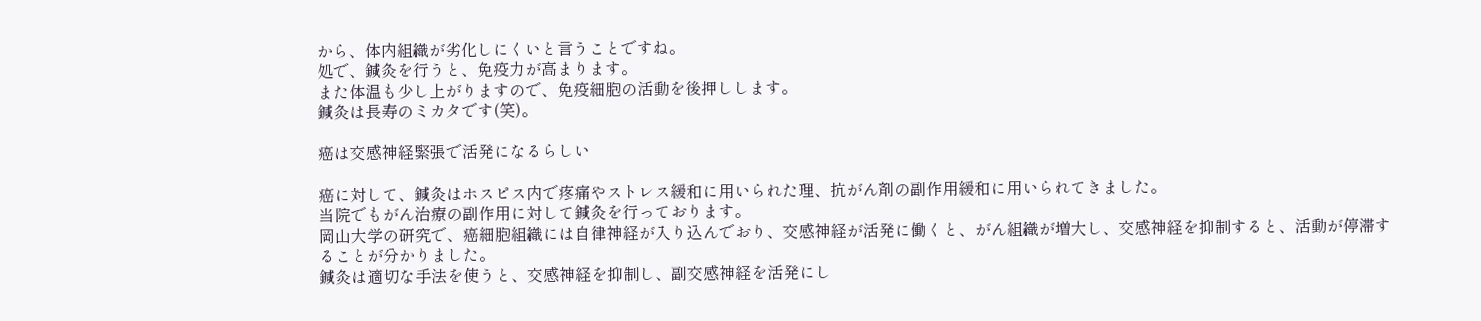から、体内組織が劣化しにくいと言うことですね。
処で、鍼灸を行うと、免疫力が高まります。
また体温も少し上がりますので、免疫細胞の活動を後押しします。
鍼灸は長寿のミカタです(笑)。

癌は交感神経緊張で活発になるらしい

癌に対して、鍼灸はホスピス内で疼痛やストレス緩和に用いられた理、抗がん剤の副作用緩和に用いられてきました。
当院でもがん治療の副作用に対して鍼灸を行っております。
岡山大学の研究で、癌細胞組織には自律神経が入り込んでおり、交感神経が活発に働くと、がん組織が増大し、交感神経を抑制すると、活動が停滞することが分かりました。
鍼灸は適切な手法を使うと、交感神経を抑制し、副交感神経を活発にし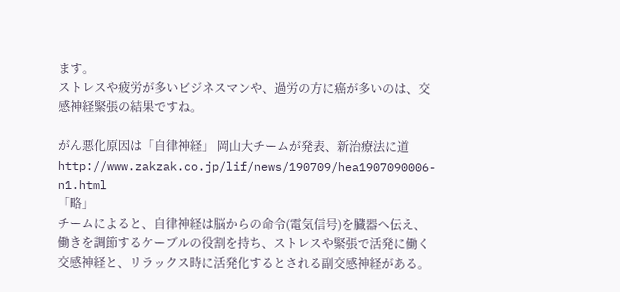ます。
ストレスや疲労が多いビジネスマンや、過労の方に癌が多いのは、交感神経緊張の結果ですね。

がん悪化原因は「自律神経」 岡山大チームが発表、新治療法に道
http://www.zakzak.co.jp/lif/news/190709/hea1907090006-n1.html
「略」
チームによると、自律神経は脳からの命令(電気信号)を臓器へ伝え、働きを調節するケーブルの役割を持ち、ストレスや緊張で活発に働く交感神経と、リラックス時に活発化するとされる副交感神経がある。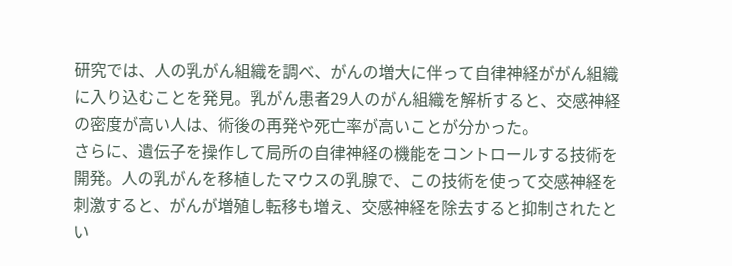研究では、人の乳がん組織を調べ、がんの増大に伴って自律神経ががん組織に入り込むことを発見。乳がん患者29人のがん組織を解析すると、交感神経の密度が高い人は、術後の再発や死亡率が高いことが分かった。
さらに、遺伝子を操作して局所の自律神経の機能をコントロールする技術を開発。人の乳がんを移植したマウスの乳腺で、この技術を使って交感神経を刺激すると、がんが増殖し転移も増え、交感神経を除去すると抑制されたとい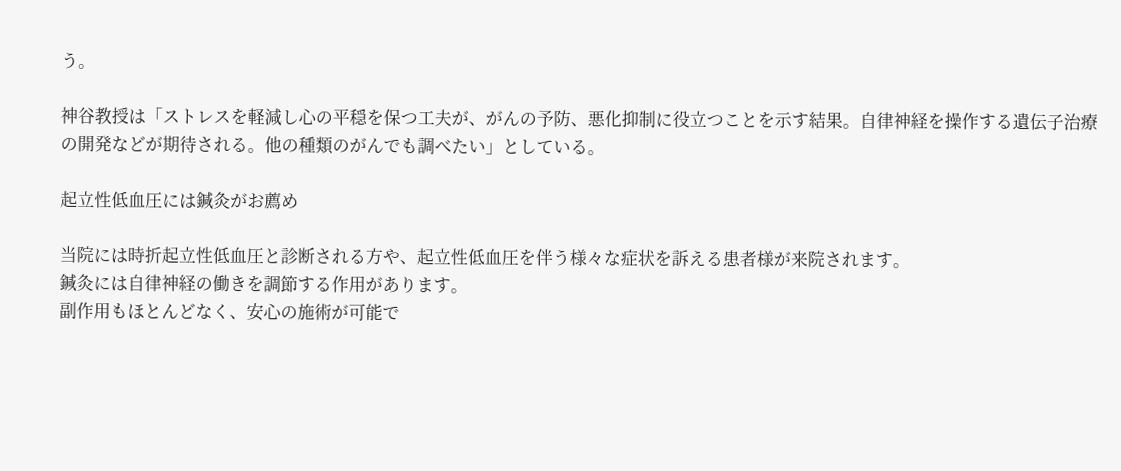う。

神谷教授は「ストレスを軽減し心の平穏を保つ工夫が、がんの予防、悪化抑制に役立つことを示す結果。自律神経を操作する遺伝子治療の開発などが期待される。他の種類のがんでも調べたい」としている。

起立性低血圧には鍼灸がお薦め

当院には時折起立性低血圧と診断される方や、起立性低血圧を伴う様々な症状を訴える患者様が来院されます。
鍼灸には自律神経の働きを調節する作用があります。
副作用もほとんどなく、安心の施術が可能で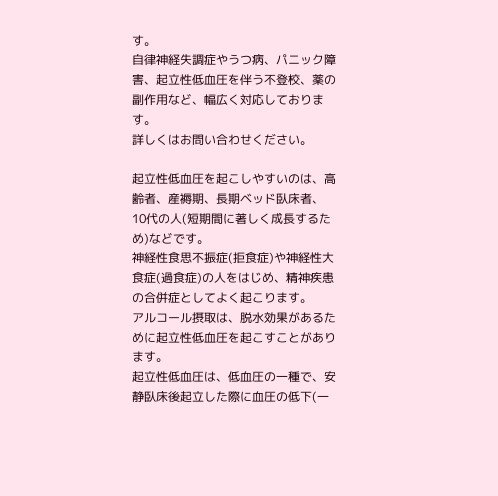す。
自律神経失調症やうつ病、パニック障害、起立性低血圧を伴う不登校、薬の副作用など、幅広く対応しております。
詳しくはお問い合わせください。

起立性低血圧を起こしやすいのは、高齢者、産褥期、長期ベッド臥床者、10代の人(短期間に著しく成長するため)などです。
神経性食思不振症(拒食症)や神経性大食症(過食症)の人をはじめ、精神疾患の合併症としてよく起こります。
アルコール摂取は、脱水効果があるために起立性低血圧を起こすことがあります。
起立性低血圧は、低血圧の一種で、安静臥床後起立した際に血圧の低下(一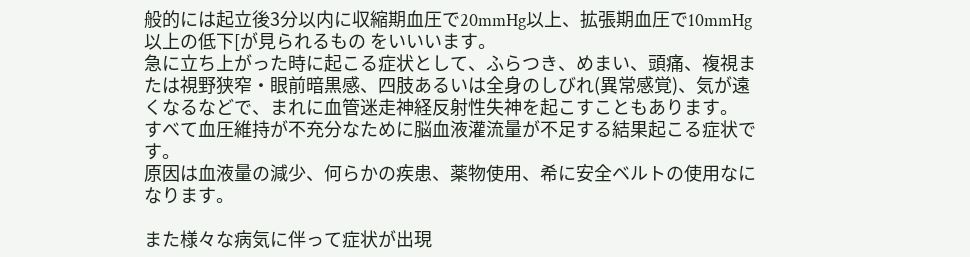般的には起立後3分以内に収縮期血圧で20mmHg以上、拡張期血圧で10mmHg以上の低下[が見られるもの をいいいます。
急に立ち上がった時に起こる症状として、ふらつき、めまい、頭痛、複視または視野狭窄・眼前暗黒感、四肢あるいは全身のしびれ(異常感覚)、気が遠くなるなどで、まれに血管迷走神経反射性失神を起こすこともあります。
すべて血圧維持が不充分なために脳血液灌流量が不足する結果起こる症状です。
原因は血液量の減少、何らかの疾患、薬物使用、希に安全ベルトの使用なになります。

また様々な病気に伴って症状が出現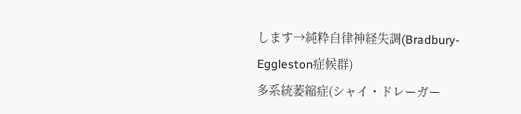します→純粋自律神経失調(Bradbury-Eggleston症候群)
多系統萎縮症(シャイ・ドレーガー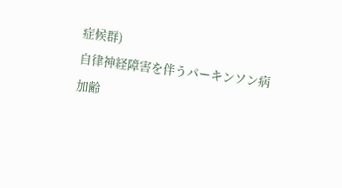症候群)
自律神経障害を伴うパーキンソン病
加齢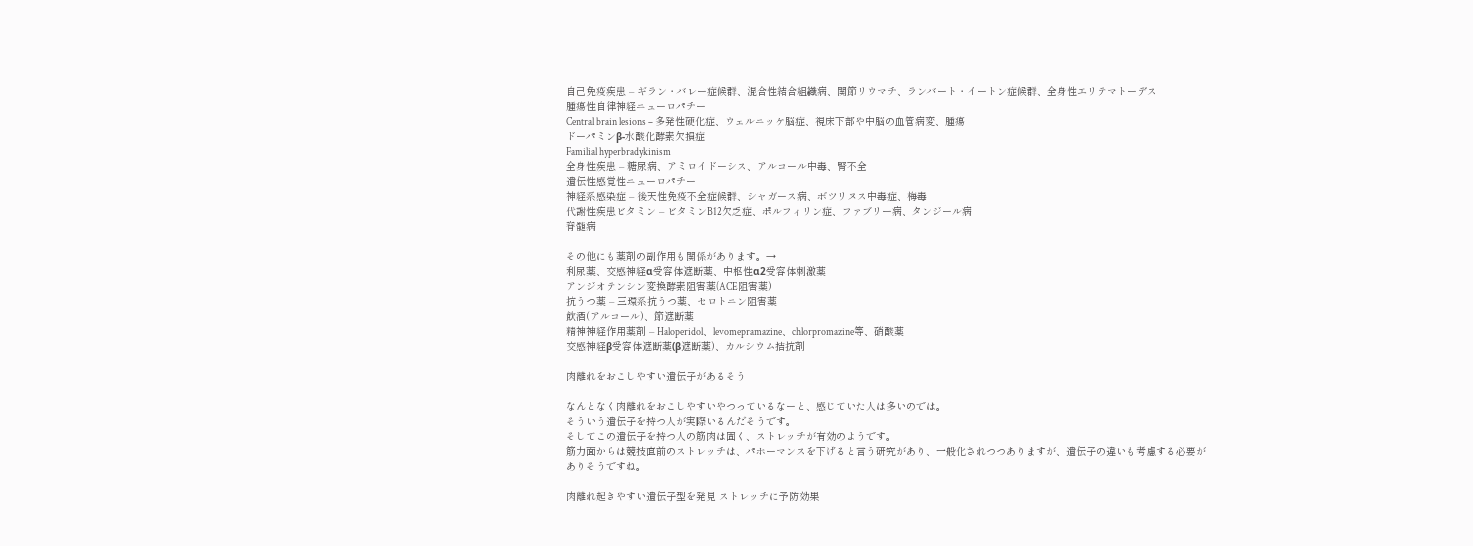自己免疫疾患 – ギラン・バレー症候群、混合性結合組織病、関節リウマチ、ランバート・イートン症候群、全身性エリテマトーデス
腫瘍性自律神経ニューロパチー
Central brain lesions – 多発性硬化症、ウェルニッケ脳症、視床下部や中脳の血管病変、腫瘍
ドーパミンβ-水酸化酵素欠損症
Familial hyperbradykinism
全身性疾患 – 糖尿病、アミロイドーシス、アルコール中毒、腎不全
遺伝性感覚性ニューロパチー
神経系感染症 – 後天性免疫不全症候群、シャガース病、ボツリヌス中毒症、梅毒
代謝性疾患ビタミン – ビタミンB12欠乏症、ポルフィリン症、ファブリー病、タンジール病
脊髄病

その他にも薬剤の副作用も関係があります。→
利尿薬、交感神経α受容体遮断薬、中枢性α2受容体刺激薬
アンジオテンシン変換酵素阻害薬(ACE阻害薬)
抗うつ薬 – 三環系抗うつ薬、セロトニン阻害薬
飲酒(アルコール)、節遮断薬
精神神経作用薬剤 – Haloperidol、levomepramazine、chlorpromazine等、硝酸薬
交感神経β受容体遮断薬(β遮断薬)、カルシウム拮抗剤

肉離れをおこしやすい遺伝子があるそう

なんとなく肉離れをおこしやすいやつっているなーと、感じていた人は多いのでは。
そういう遺伝子を持つ人が実際いるんだそうです。
そしてこの遺伝子を持つ人の筋肉は固く、ストレッチが有効のようです。
筋力面からは競技直前のストレッチは、パホーマンスを下げると言う研究があり、一般化されつつありますが、遺伝子の違いも考慮する必要がありそうですね。

肉離れ起きやすい遺伝子型を発見 ストレッチに予防効果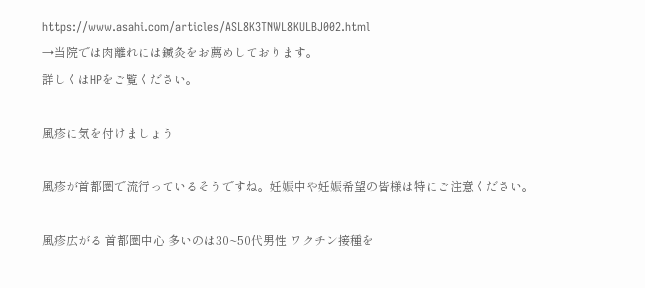https://www.asahi.com/articles/ASL8K3TNWL8KULBJ002.html
→当院では肉離れには鍼灸をお薦めしております。
詳しくはHPをご覧ください。

風疹に気を付けましょう

風疹が首都圏で流行っているそうですね。妊娠中や妊娠希望の皆様は特にご注意ください。

風疹広がる 首都圏中心 多いのは30~50代男性 ワクチン接種を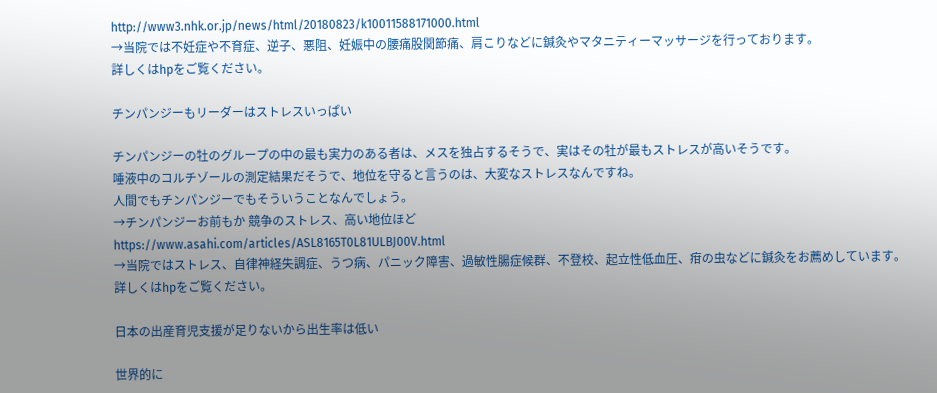http://www3.nhk.or.jp/news/html/20180823/k10011588171000.html
→当院では不妊症や不育症、逆子、悪阻、妊娠中の腰痛股関節痛、肩こりなどに鍼灸やマタニティーマッサージを行っております。
詳しくはhpをご覧ください。

チンパンジーもリーダーはストレスいっぱい

チンパンジーの牡のグループの中の最も実力のある者は、メスを独占するそうで、実はその牡が最もストレスが高いそうです。
唾液中のコルチゾールの測定結果だそうで、地位を守ると言うのは、大変なストレスなんですね。
人間でもチンパンジーでもそういうことなんでしょう。
→チンパンジーお前もか 競争のストレス、高い地位ほど
https://www.asahi.com/articles/ASL8165T0L81ULBJ00V.html
→当院ではストレス、自律神経失調症、うつ病、パニック障害、過敏性腸症候群、不登校、起立性低血圧、疳の虫などに鍼灸をお薦めしています。
詳しくはhpをご覧ください。

日本の出産育児支援が足りないから出生率は低い

世界的に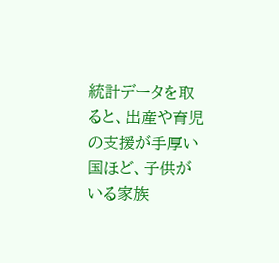統計データを取ると、出産や育児の支援が手厚い国ほど、子供がいる家族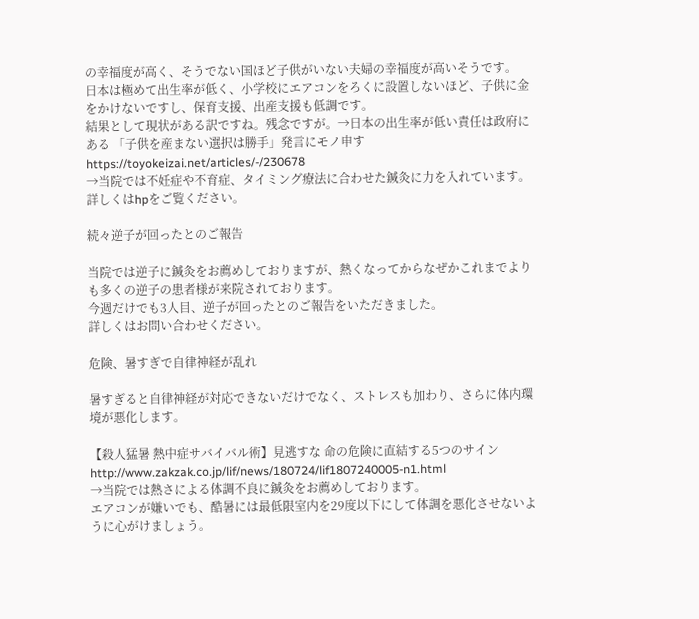の幸福度が高く、そうでない国ほど子供がいない夫婦の幸福度が高いそうです。
日本は極めて出生率が低く、小学校にエアコンをろくに設置しないほど、子供に金をかけないですし、保育支援、出産支援も低調です。
結果として現状がある訳ですね。残念ですが。→日本の出生率が低い責任は政府にある 「子供を産まない選択は勝手」発言にモノ申す
https://toyokeizai.net/articles/-/230678
→当院では不妊症や不育症、タイミング療法に合わせた鍼灸に力を入れています。
詳しくはhpをご覧ください。

続々逆子が回ったとのご報告

当院では逆子に鍼灸をお薦めしておりますが、熱くなってからなぜかこれまでよりも多くの逆子の患者様が来院されております。
今週だけでも3人目、逆子が回ったとのご報告をいただきました。
詳しくはお問い合わせください。

危険、暑すぎで自律神経が乱れ

暑すぎると自律神経が対応できないだけでなく、ストレスも加わり、さらに体内環境が悪化します。

【殺人猛暑 熱中症サバイバル術】見逃すな 命の危険に直結する5つのサイン
http://www.zakzak.co.jp/lif/news/180724/lif1807240005-n1.html
→当院では熱さによる体調不良に鍼灸をお薦めしております。
エアコンが嫌いでも、酷暑には最低限室内を29度以下にして体調を悪化させないように心がけましょう。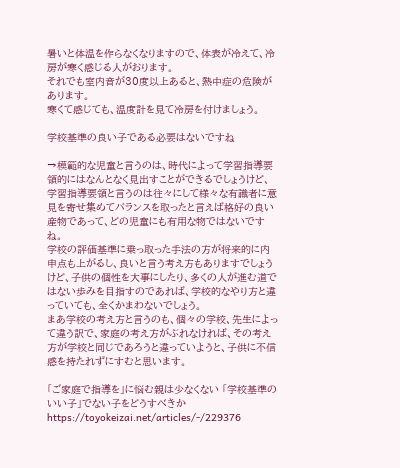暑いと体温を作らなくなりますので、体表が冷えて、冷房が寒く感じる人がおります。
それでも室内音が30度以上あると、熱中症の危険があります。
寒くて感じても、温度計を見て冷房を付けましょう。

学校基準の良い子である必要はないですね

→模範的な児童と言うのは、時代によって学習指導要領的にはなんとなく見出すことができるでしょうけど、学習指導要領と言うのは往々にして様々な有識者に意見を寄せ集めてバランスを取ったと言えば格好の良い産物であって、どの児童にも有用な物ではないですね。
学校の評価基準に乗っ取った手法の方が将来的に内申点も上がるし、良いと言う考え方もありますでしょうけど、子供の個性を大事にしたり、多くの人が進む道ではない歩みを目指すのであれば、学校的なやり方と違っていても、全くかまわないでしょう。
まあ学校の考え方と言うのも、個々の学校、先生によって違う訳で、家庭の考え方がぶれなければ、その考え方が学校と同じであろうと違っていようと、子供に不信感を持たれずにすむと思います。

「ご家庭で指導を」に悩む親は少なくない 「学校基準のいい子」でない子をどうすべきか
https://toyokeizai.net/articles/-/229376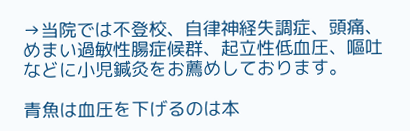→当院では不登校、自律神経失調症、頭痛、めまい過敏性腸症候群、起立性低血圧、嘔吐などに小児鍼灸をお薦めしております。

青魚は血圧を下げるのは本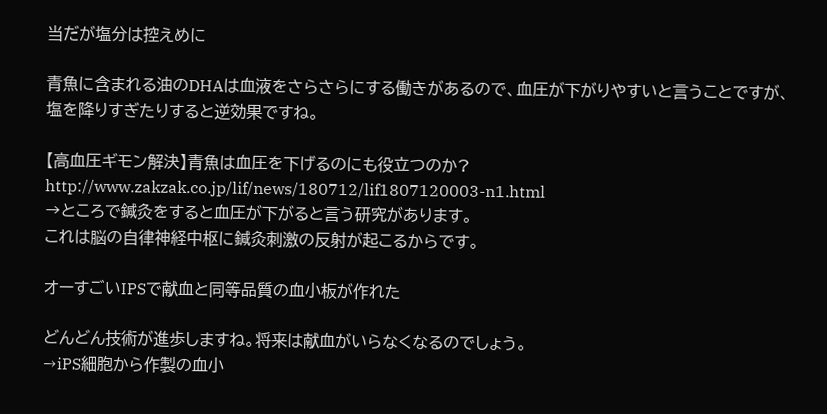当だが塩分は控えめに

青魚に含まれる油のDHAは血液をさらさらにする働きがあるので、血圧が下がりやすいと言うことですが、塩を降りすぎたりすると逆効果ですね。

【高血圧ギモン解決】青魚は血圧を下げるのにも役立つのか?
http://www.zakzak.co.jp/lif/news/180712/lif1807120003-n1.html
→ところで鍼灸をすると血圧が下がると言う研究があります。
これは脳の自律神経中枢に鍼灸刺激の反射が起こるからです。

オーすごいIPSで献血と同等品質の血小板が作れた

どんどん技術が進歩しますね。将来は献血がいらなくなるのでしょう。
→iPS細胞から作製の血小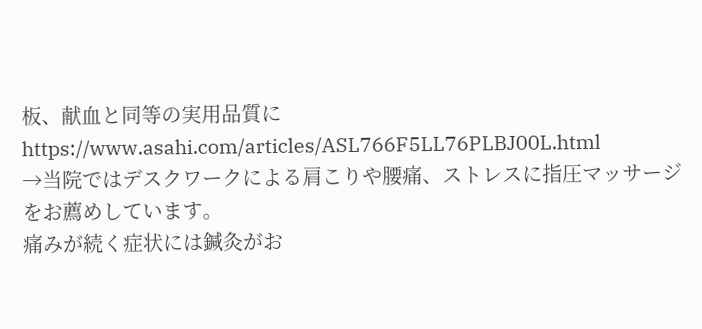板、献血と同等の実用品質に
https://www.asahi.com/articles/ASL766F5LL76PLBJ00L.html
→当院ではデスクワークによる肩こりや腰痛、ストレスに指圧マッサージをお薦めしています。
痛みが続く症状には鍼灸がお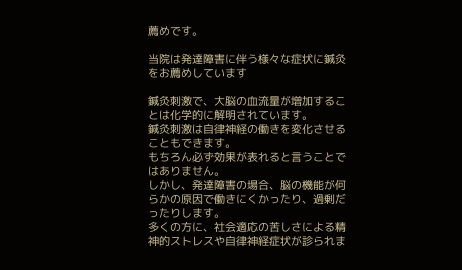薦めです。

当院は発達障害に伴う様々な症状に鍼灸をお薦めしています

鍼灸刺激で、大脳の血流量が増加することは化学的に解明されています。
鍼灸刺激は自律神経の働きを変化させることもできます。
もちろん必ず効果が表れると言うことではありません。
しかし、発達障害の場合、脳の機能が何らかの原因で働きにくかったり、過剰だったりします。
多くの方に、社会適応の苦しさによる精神的ストレスや自律神経症状が診られま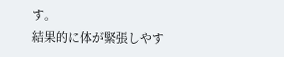す。
結果的に体が緊張しやす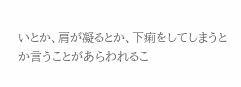いとか、肩が凝るとか、下痢をしてしまうとか言うことがあらわれるこ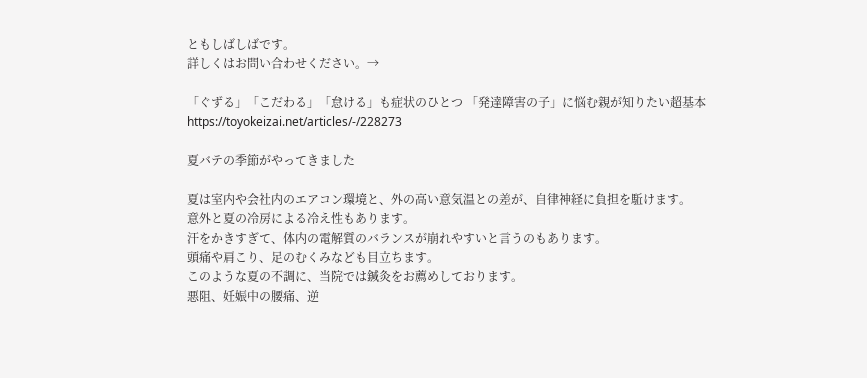ともしばしばです。
詳しくはお問い合わせください。→

「ぐずる」「こだわる」「怠ける」も症状のひとつ 「発達障害の子」に悩む親が知りたい超基本
https://toyokeizai.net/articles/-/228273

夏バテの季節がやってきました

夏は室内や会社内のエアコン環境と、外の高い意気温との差が、自律神経に負担を駈けます。
意外と夏の冷房による冷え性もあります。
汗をかきすぎて、体内の電解質のバランスが崩れやすいと言うのもあります。
頭痛や肩こり、足のむくみなども目立ちます。
このような夏の不調に、当院では鍼灸をお薦めしております。
悪阻、妊娠中の腰痛、逆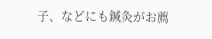子、などにも鍼灸がお薦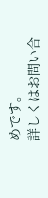めです。
詳しくはお問い合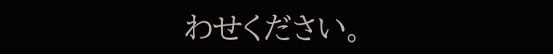わせください。